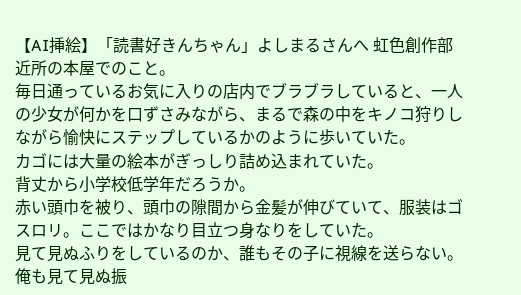【AI挿絵】「読書好きんちゃん」よしまるさんへ 虹色創作部
近所の本屋でのこと。
毎日通っているお気に入りの店内でブラブラしていると、一人の少女が何かを口ずさみながら、まるで森の中をキノコ狩りしながら愉快にステップしているかのように歩いていた。
カゴには大量の絵本がぎっしり詰め込まれていた。
背丈から小学校低学年だろうか。
赤い頭巾を被り、頭巾の隙間から金髪が伸びていて、服装はゴスロリ。ここではかなり目立つ身なりをしていた。
見て見ぬふりをしているのか、誰もその子に視線を送らない。
俺も見て見ぬ振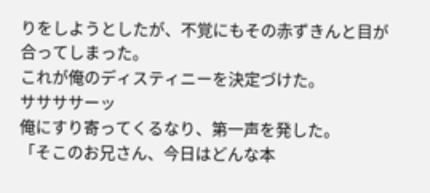りをしようとしたが、不覚にもその赤ずきんと目が合ってしまった。
これが俺のディスティニーを決定づけた。
ササササーッ
俺にすり寄ってくるなり、第一声を発した。
「そこのお兄さん、今日はどんな本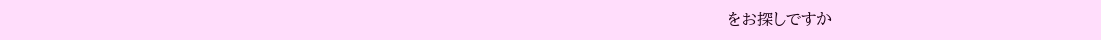をお探しですか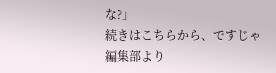な?」
続きはこちらから、ですじゃ
編集部より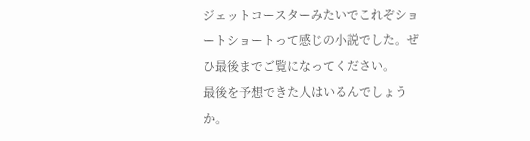ジェットコースターみたいでこれぞショートショートって感じの小説でした。ぜひ最後までご覧になってください。
最後を予想できた人はいるんでしょうか。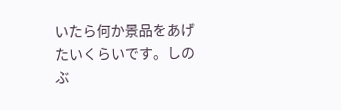いたら何か景品をあげたいくらいです。しのぶ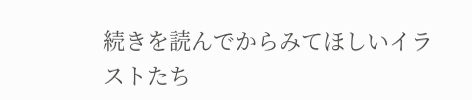続きを読んでからみてほしいイラストたち